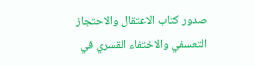صدور كتاب الاعتقال والاحتجاز التعسفي والاختفاء القسري في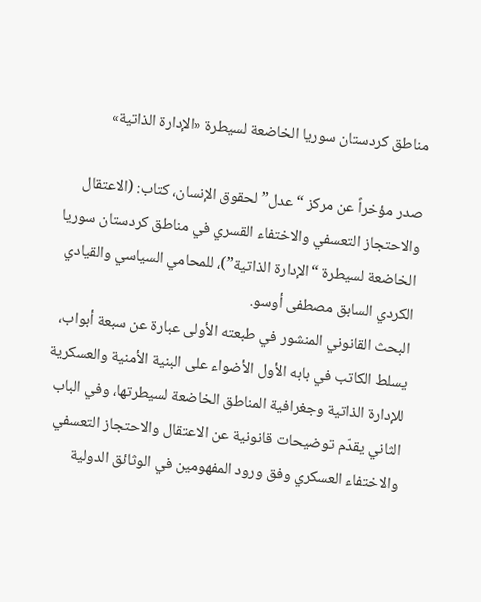مناطق كردستان سوريا الخاضعة لسيطرة «الإدارة الذاتية»

صدر مؤخراً عن مركز “عدل” لحقوق الإنسان، كتاب: (الاعتقال والاحتجاز التعسفي والاختفاء القسري في مناطق كردستان سوريا الخاضعة لسيطرة “الإدارة الذاتية”)، للمحامي السياسي والقيادي الكردي السابق مصطفى أوسو.
البحث القانوني المنشور في طبعته الأولى عبارة عن سبعة أبواب، يسلط الكاتب في بابه الأول الأضواء على البنية الأمنية والعسكرية للإدارة الذاتية وجغرافية المناطق الخاضعة لسيطرتها، وفي الباب الثاني يقدّم توضيحات قانونية عن الاعتقال والاحتجاز التعسفي والاختفاء العسكري وفق ورود المفهومين في الوثائق الدولية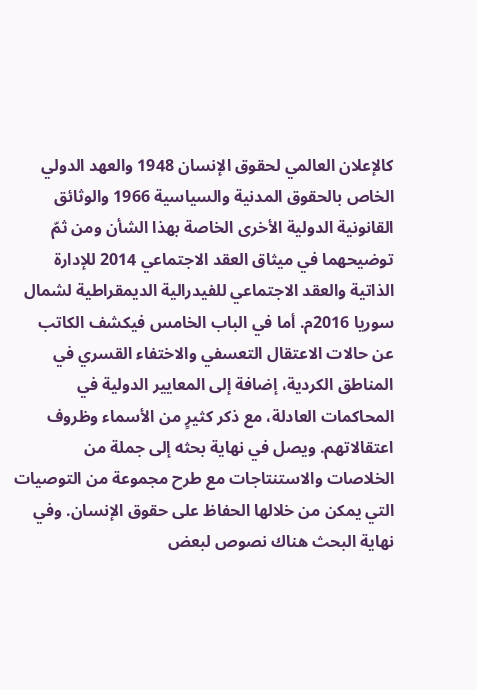كالإعلان العالمي لحقوق الإنسان 1948 والعهد الدولي الخاص بالحقوق المدنية والسياسية 1966 والوثائق القانونية الدولية الأخرى الخاصة بهذا الشأن ومن ثمّ توضيحهما في ميثاق العقد الاجتماعي 2014 للإدارة الذاتية والعقد الاجتماعي للفيدرالية الديمقراطية لشمال سوريا 2016م. أما في الباب الخامس فيكشف الكاتب عن حالات الاعتقال التعسفي والاختفاء القسري في المناطق الكردية، إضافة إلى المعايير الدولية في المحاكمات العادلة، مع ذكر كثيرٍ من الأسماء وظروف اعتقالاتهم. ويصل في نهاية بحثه إلى جملة من الخلاصات والاستنتاجات مع طرح مجموعة من التوصيات التي يمكن من خلالها الحفاظ على حقوق الإنسان. وفي نهاية البحث هناك نصوص لبعض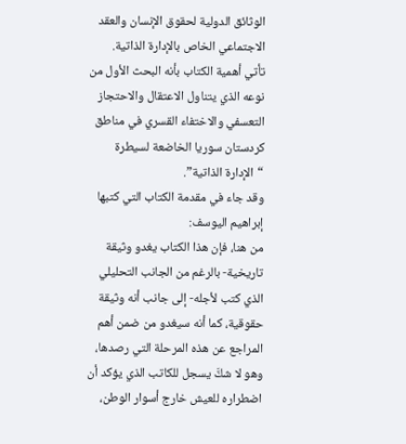الوثائق الدولية لحقوق الإنسان والعقد الاجتماعي الخاص بالإدارة الذاتية.
تأتي أهمية الكتاب بأنه البحث الأول من نوعه الذي يتناول الاعتقال والاحتجاز التعسفي والاختفاء القسري في مناطق كردستان سوريا الخاضعة لسيطرة “الإدارة الذاتية”.
وقد جاء في مقدمة الكتاب التي كتبها إبراهيم اليوسف:
من هنا، فإن هذا الكتاب يغدو وثيقة تاريخية- بالرغم من الجانب التحليلي الذي كتب لأجله- إلى جانب أنه وثيقة حقوقية، كما أنه سيغدو من ضمن أهم المراجع عن هذه المرحلة التي رصدها، وهو لا شكَّ يسجل للكاتب الذي يؤكد أن اضطراره للعيش خارج أسوار الوطن،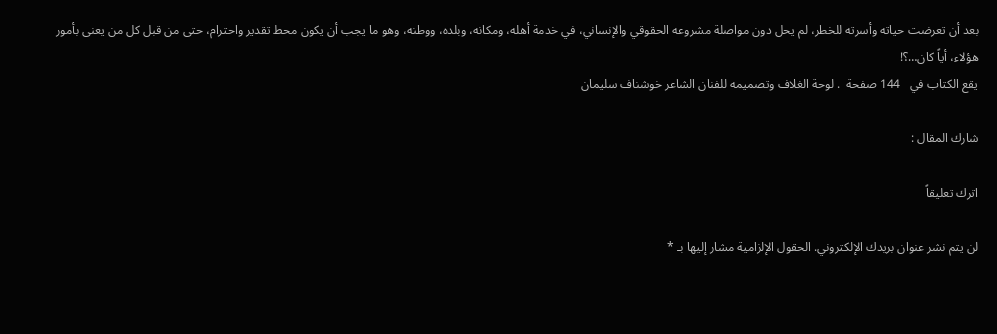بعد أن تعرضت حياته وأسرته للخطر، لم يحل دون مواصلة مشروعه الحقوقي والإنساني، في خدمة أهله، ومكانه، وبلده، ووطنه، وهو ما يجب أن يكون محط تقدير واحترام، حتى من قبل كل من يعنى بأمور هؤلاء، أياً كان…؟!
يقع الكتاب في   144 صفحة  . لوحة الغلاف وتصميمه للفنان الشاعر خوشناف سليمان

شارك المقال :

اترك تعليقاً

لن يتم نشر عنوان بريدك الإلكتروني. الحقول الإلزامية مشار إليها بـ *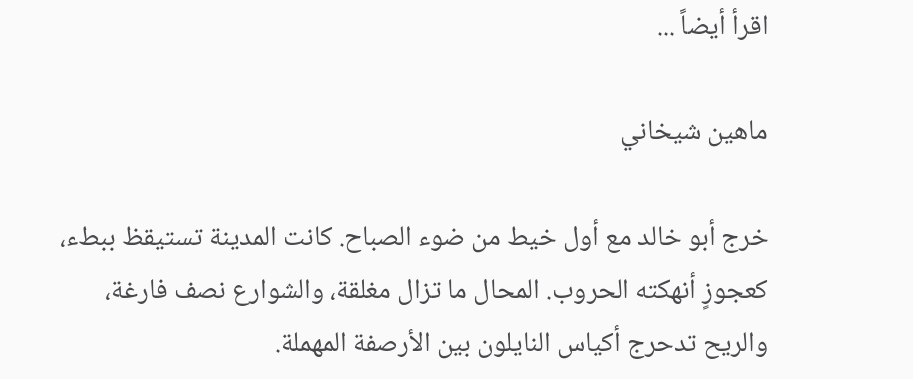اقرأ أيضاً ...

ماهين شيخاني

خرج أبو خالد مع أول خيط من ضوء الصباح. كانت المدينة تستيقظ ببطء، كعجوزٍ أنهكته الحروب. المحال ما تزال مغلقة، والشوارع نصف فارغة، والريح تدحرج أكياس النايلون بين الأرصفة المهملة.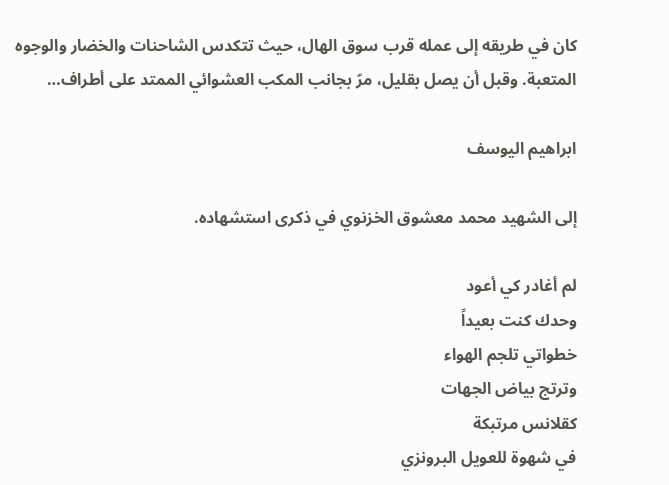كان في طريقه إلى عمله قرب سوق الهال، حيث تتكدس الشاحنات والخضار والوجوه المتعبة. وقبل أن يصل بقليل، مرّ بجانب المكب العشوائي الممتد على أطراف…

ابراهيم اليوسف

إلى الشهيد محمد معشوق الخزنوي في ذكرى استشهاده.

لم أغادر كي أعود
وحدك كنت بعيداً
خطواتي تلجم الهواء
وترتج بياض الجهات
كقلانس مرتبكة
في شهوة للعويل البرونزي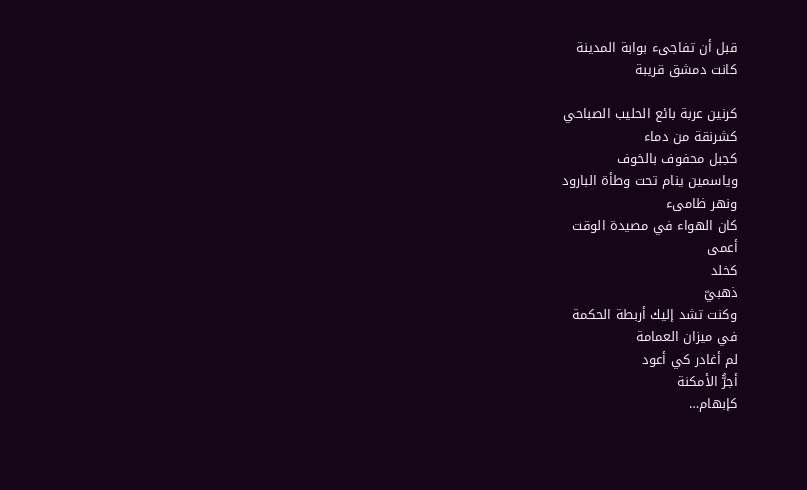قبل أن تفاجىء بوابة المدينة
كانت دمشق قريبة

كرنين عربة بائع الحليب الصباحي
كشرنقة من دماء
كجبل محفوف بالخوف
وياسمين ينام تحت وطأة البارود
ونهر ظامىء
كان الهواء في مصيدة الوقت
أعمى
كخلد
ذهبيّ
وكنت تشد إليك أربطة الحكمة
في ميزان العمامة
لم أغادر كي أعود
أجرُّ الأمكنة
كإبهام…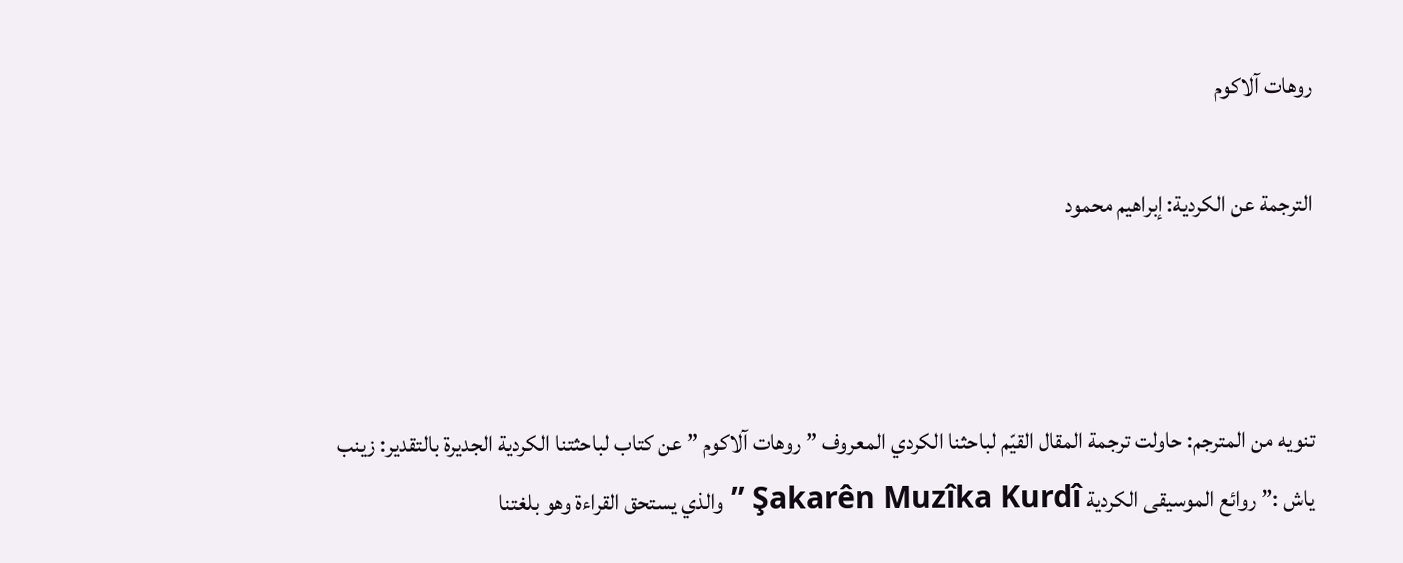روهات آلاكوم

الترجمة عن الكردية: إبراهيم محمود



تنويه من المترجم: حاولت ترجمة المقال القيّم لباحثنا الكردي المعروف ” روهات آلاكوم ” عن كتاب لباحثتنا الكردية الجديرة بالتقدير: زينب ياش :” روائع الموسيقى الكردية Şakarên Muzîka Kurdî ” والذي يستحق القراءة وهو بلغتنا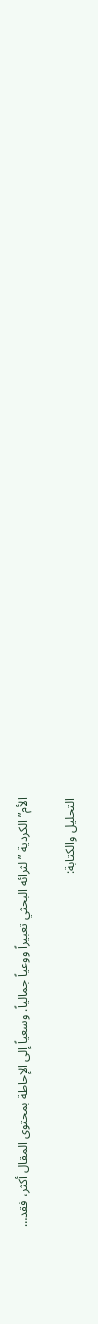الأم” الكردية ” لثرائه البحثي تعبيراً ووعياً جمالياً. وسعياً إلى الإحاطة بمحتوى المقال أكثر، فقد…

التحليل والكتابة: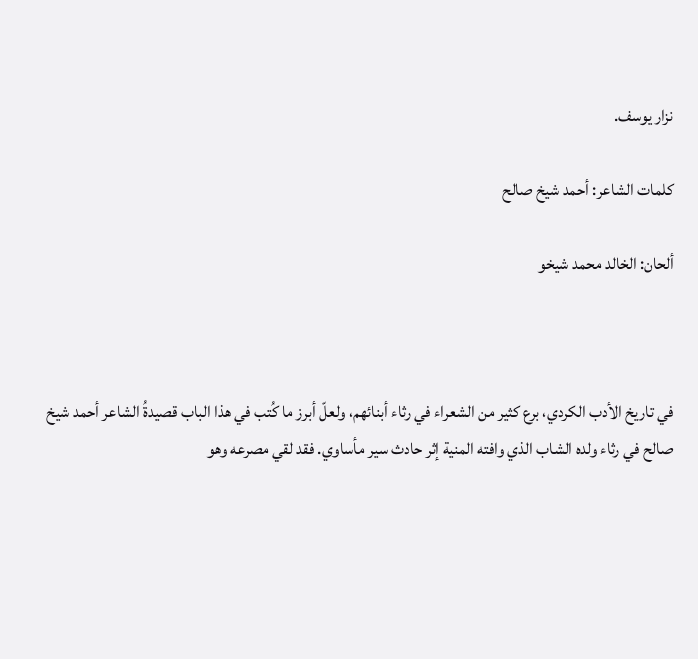نزار يوسف.

كلمات الشاعر: أحمد شيخ صالح

ألحان: الخالد محمد شيخو



في تاريخ الأدب الكردي، برع كثير من الشعراء في رثاء أبنائهم، ولعلّ أبرز ما كُتب في هذا الباب قصيدةُ الشاعر أحمد شيخ صالح في رثاء ولده الشاب الذي وافته المنية إثر حادث سير مأساوي. فقد لقي مصرعه وهو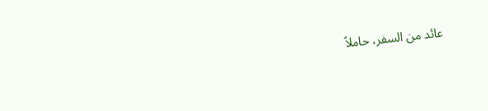عائد من السفر، حاملاً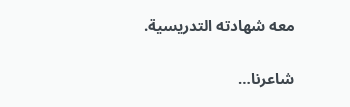معه شهادته التدريسية.

شاعرنا…